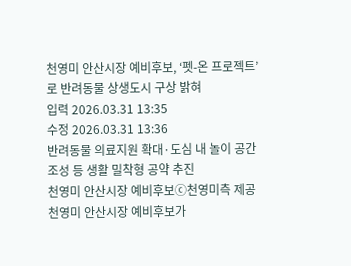천영미 안산시장 예비후보, ‘펫-온 프로젝트’로 반려동물 상생도시 구상 밝혀
입력 2026.03.31 13:35
수정 2026.03.31 13:36
반려동물 의료지원 확대·도심 내 놀이 공간 조성 등 생활 밀착형 공약 추진
천영미 안산시장 예비후보ⓒ천영미측 제공
천영미 안산시장 예비후보가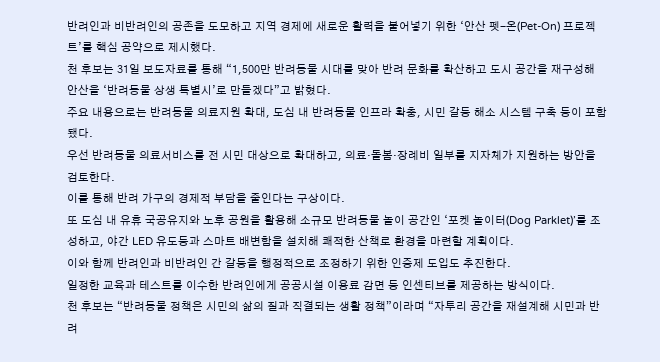반려인과 비반려인의 공존을 도모하고 지역 경제에 새로운 활력을 불어넣기 위한 ‘안산 펫-온(Pet-On) 프로젝트’를 핵심 공약으로 제시했다.
천 후보는 31일 보도자료를 통해 “1,500만 반려동물 시대를 맞아 반려 문화를 확산하고 도시 공간을 재구성해 안산을 ‘반려동물 상생 특별시’로 만들겠다”고 밝혔다.
주요 내용으로는 반려동물 의료지원 확대, 도심 내 반려동물 인프라 확충, 시민 갈등 해소 시스템 구축 등이 포함됐다.
우선 반려동물 의료서비스를 전 시민 대상으로 확대하고, 의료·돌봄·장례비 일부를 지자체가 지원하는 방안을 검토한다.
이를 통해 반려 가구의 경제적 부담을 줄인다는 구상이다.
또 도심 내 유휴 국공유지와 노후 공원을 활용해 소규모 반려동물 놀이 공간인 ‘포켓 놀이터(Dog Parklet)’를 조성하고, 야간 LED 유도등과 스마트 배변함을 설치해 쾌적한 산책로 환경을 마련할 계획이다.
이와 함께 반려인과 비반려인 간 갈등을 행정적으로 조정하기 위한 인증제 도입도 추진한다.
일정한 교육과 테스트를 이수한 반려인에게 공공시설 이용료 감면 등 인센티브를 제공하는 방식이다.
천 후보는 “반려동물 정책은 시민의 삶의 질과 직결되는 생활 정책”이라며 “자투리 공간을 재설계해 시민과 반려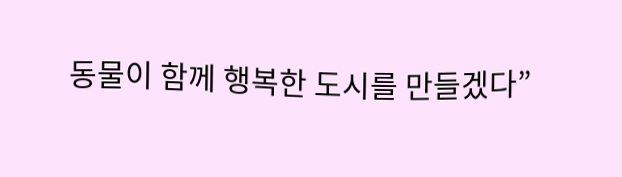동물이 함께 행복한 도시를 만들겠다”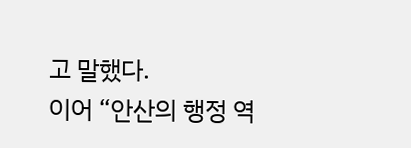고 말했다.
이어 “안산의 행정 역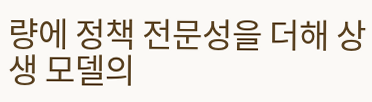량에 정책 전문성을 더해 상생 모델의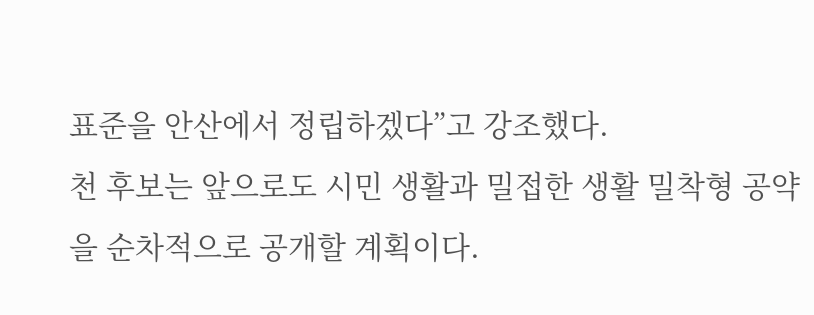표준을 안산에서 정립하겠다”고 강조했다.
천 후보는 앞으로도 시민 생활과 밀접한 생활 밀착형 공약을 순차적으로 공개할 계획이다.